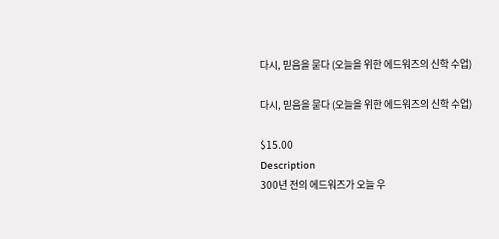다시, 믿음을 묻다 (오늘을 위한 에드워즈의 신학 수업)

다시, 믿음을 묻다 (오늘을 위한 에드워즈의 신학 수업)

$15.00
Description
300년 전의 에드워즈가 오늘 우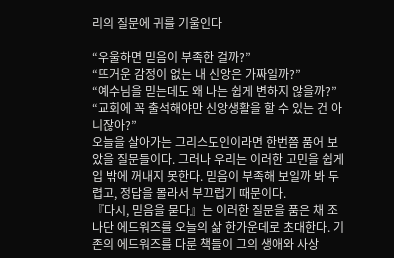리의 질문에 귀를 기울인다

“우울하면 믿음이 부족한 걸까?”
“뜨거운 감정이 없는 내 신앙은 가짜일까?”
“예수님을 믿는데도 왜 나는 쉽게 변하지 않을까?”
“교회에 꼭 출석해야만 신앙생활을 할 수 있는 건 아니잖아?”
오늘을 살아가는 그리스도인이라면 한번쯤 품어 보았을 질문들이다. 그러나 우리는 이러한 고민을 쉽게 입 밖에 꺼내지 못한다. 믿음이 부족해 보일까 봐 두렵고, 정답을 몰라서 부끄럽기 때문이다.
『다시, 믿음을 묻다』는 이러한 질문을 품은 채 조나단 에드워즈를 오늘의 삶 한가운데로 초대한다. 기존의 에드워즈를 다룬 책들이 그의 생애와 사상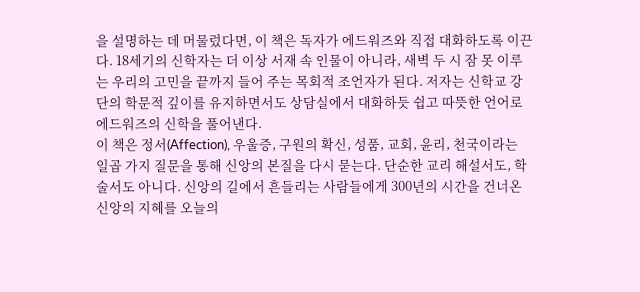을 설명하는 데 머물렀다면, 이 책은 독자가 에드워즈와 직접 대화하도록 이끈다. 18세기의 신학자는 더 이상 서재 속 인물이 아니라, 새벽 두 시 잠 못 이루는 우리의 고민을 끝까지 들어 주는 목회적 조언자가 된다. 저자는 신학교 강단의 학문적 깊이를 유지하면서도 상담실에서 대화하듯 쉽고 따뜻한 언어로 에드워즈의 신학을 풀어낸다.
이 책은 정서(Affection), 우울증, 구원의 확신, 성품, 교회, 윤리, 천국이라는 일곱 가지 질문을 통해 신앙의 본질을 다시 묻는다. 단순한 교리 해설서도, 학술서도 아니다. 신앙의 길에서 흔들리는 사람들에게 300년의 시간을 건너온 신앙의 지혜를 오늘의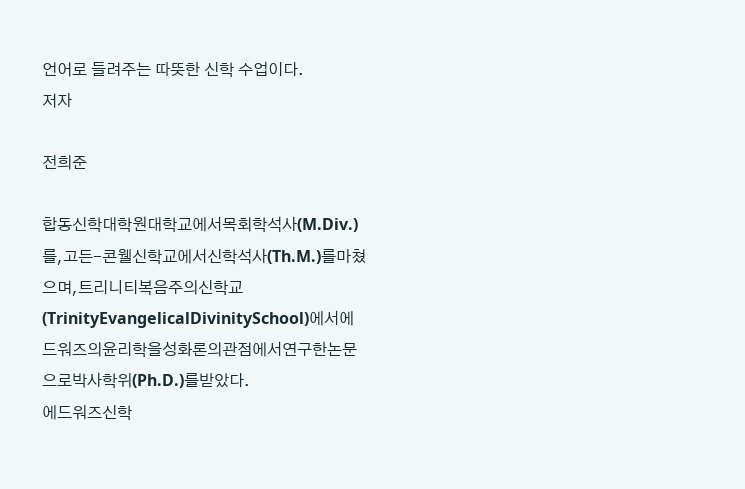언어로 들려주는 따뜻한 신학 수업이다.
저자

전희준

합동신학대학원대학교에서목회학석사(M.Div.)를,고든-콘웰신학교에서신학석사(Th.M.)를마쳤으며,트리니티복음주의신학교(TrinityEvangelicalDivinitySchool)에서에드워즈의윤리학을성화론의관점에서연구한논문으로박사학위(Ph.D.)를받았다.
에드워즈신학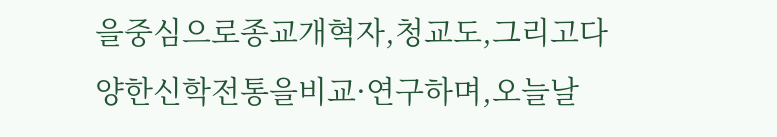을중심으로종교개혁자,청교도,그리고다양한신학전통을비교·연구하며,오늘날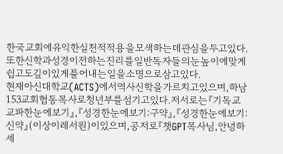한국교회에유익한실천적적용을모색하는데관심을두고있다.또한신학과성경이전하는진리를일반독자들의눈높이에맞게쉽고도깊이있게풀어내는일을소명으로삼고있다.
현재아신대학교(ACTS)에서역사신학을가르치고있으며,하남153교회협동목사로청년부를섬기고있다.저서로는『기독교교파한눈에보기』,『성경한눈에보기:구약』,『성경한눈에보기:신약』(이상이레서원)이있으며,공저로『챗GPT목사님,안녕하세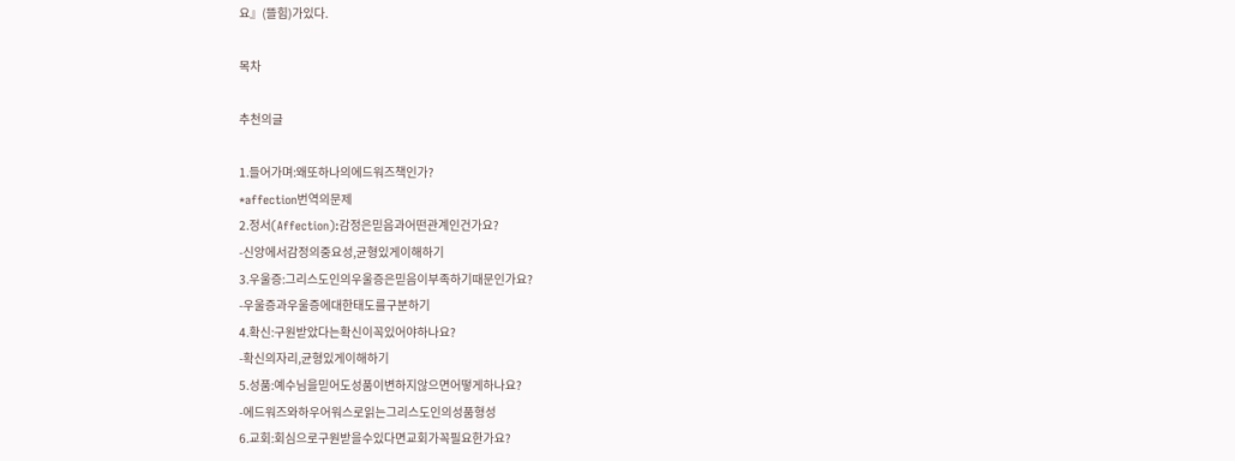요』(뜰힘)가있다.

목차

추천의글

1.들어가며:왜또하나의에드워즈책인가?
*affection번역의문제
2.정서(Affection):감정은믿음과어떤관계인건가요?
-신앙에서감정의중요성,균형있게이해하기
3.우울증:그리스도인의우울증은믿음이부족하기때문인가요?
-우울증과우울증에대한태도를구분하기
4.확신:구원받았다는확신이꼭있어야하나요?
-확신의자리,균형있게이해하기
5.성품:예수님을믿어도성품이변하지않으면어떻게하나요?
-에드워즈와하우어워스로읽는그리스도인의성품형성
6.교회:회심으로구원받을수있다면교회가꼭필요한가요?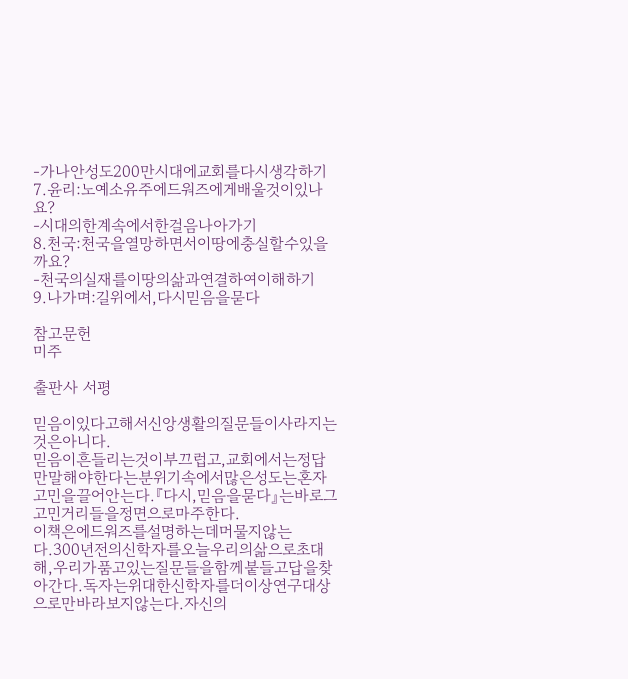-가나안성도200만시대에교회를다시생각하기
7.윤리:노예소유주에드워즈에게배울것이있나요?
-시대의한계속에서한걸음나아가기
8.천국:천국을열망하면서이땅에충실할수있을까요?
-천국의실재를이땅의삶과연결하여이해하기
9.나가며:길위에서,다시믿음을묻다

참고문헌
미주

출판사 서평

믿음이있다고해서신앙생활의질문들이사라지는것은아니다.
믿음이흔들리는것이부끄럽고,교회에서는정답만말해야한다는분위기속에서많은성도는혼자고민을끌어안는다.『다시,믿음을묻다』는바로그고민거리들을정면으로마주한다.
이책은에드워즈를설명하는데머물지않는다.300년전의신학자를오늘우리의삶으로초대해,우리가품고있는질문들을함께붙들고답을찾아간다.독자는위대한신학자를더이상연구대상으로만바라보지않는다.자신의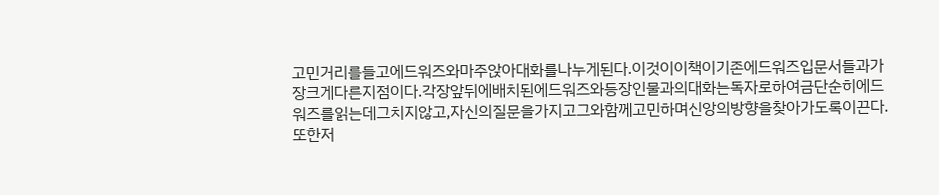고민거리를들고에드워즈와마주앉아대화를나누게된다.이것이이책이기존에드워즈입문서들과가장크게다른지점이다.각장앞뒤에배치된에드워즈와등장인물과의대화는독자로하여금단순히에드워즈를읽는데그치지않고,자신의질문을가지고그와함께고민하며신앙의방향을찾아가도록이끈다.
또한저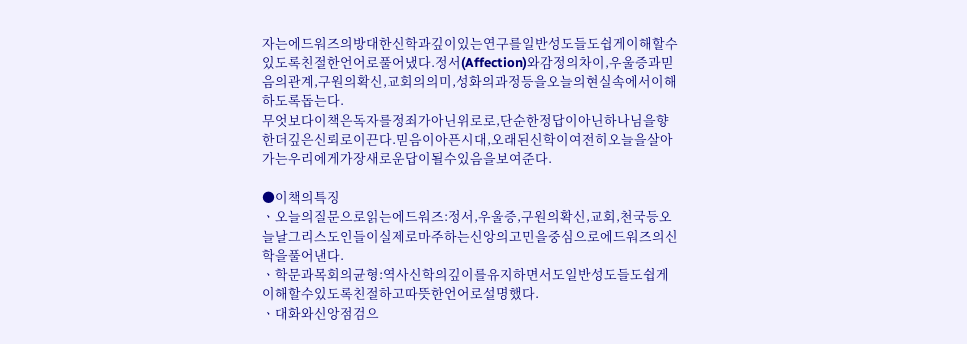자는에드워즈의방대한신학과깊이있는연구를일반성도들도쉽게이해할수있도록친절한언어로풀어냈다.정서(Affection)와감정의차이,우울증과믿음의관계,구원의확신,교회의의미,성화의과정등을오늘의현실속에서이해하도록돕는다.
무엇보다이책은독자를정죄가아닌위로로,단순한정답이아닌하나님을향한더깊은신뢰로이끈다.믿음이아픈시대,오래된신학이여전히오늘을살아가는우리에게가장새로운답이될수있음을보여준다.

●이책의특징
ㆍ오늘의질문으로읽는에드워즈:정서,우울증,구원의확신,교회,천국등오늘날그리스도인들이실제로마주하는신앙의고민을중심으로에드워즈의신학을풀어낸다.
ㆍ학문과목회의균형:역사신학의깊이를유지하면서도일반성도들도쉽게이해할수있도록친절하고따뜻한언어로설명했다.
ㆍ대화와신앙점검으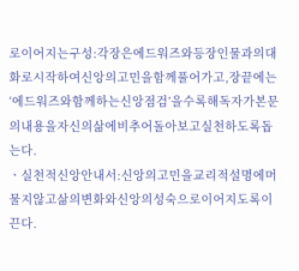로이어지는구성:각장은에드워즈와등장인물과의대화로시작하여신앙의고민을함께풀어가고,장끝에는‘에드워즈와함께하는신앙점검’을수록해독자가본문의내용을자신의삶에비추어돌아보고실천하도록돕는다.
ㆍ실천적신앙안내서:신앙의고민을교리적설명에머물지않고삶의변화와신앙의성숙으로이어지도록이끈다.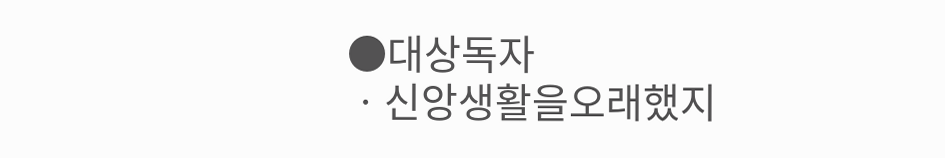●대상독자
ㆍ신앙생활을오래했지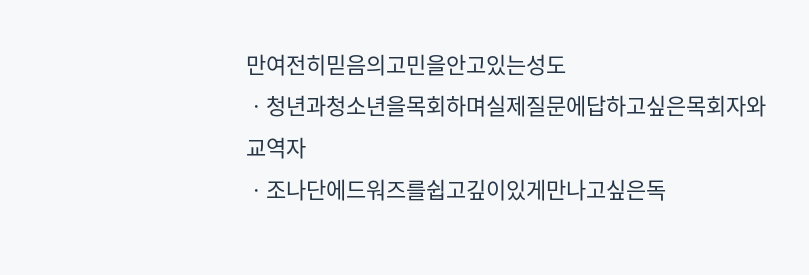만여전히믿음의고민을안고있는성도
ㆍ청년과청소년을목회하며실제질문에답하고싶은목회자와교역자
ㆍ조나단에드워즈를쉽고깊이있게만나고싶은독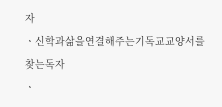자
ㆍ신학과삶을연결해주는기독교교양서를찾는독자
ㆍ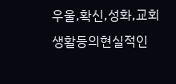우울,확신,성화,교회생활등의현실적인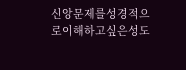신앙문제를성경적으로이해하고싶은성도